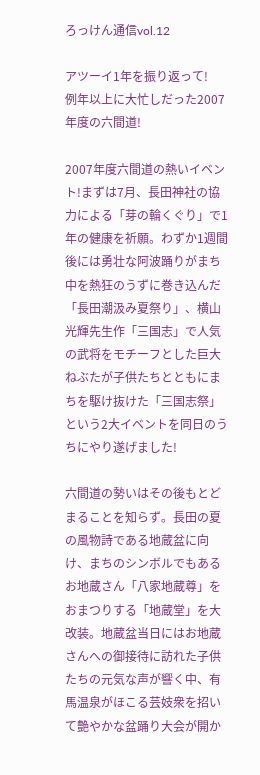ろっけん通信vol.12

アツーイ1年を振り返って!
例年以上に大忙しだった2007年度の六間道!

2007年度六間道の熱いイベント!まずは7月、長田神社の協力による「芽の輪くぐり」で1年の健康を祈願。わずか1週間後には勇壮な阿波踊りがまち中を熱狂のうずに巻き込んだ「長田潮汲み夏祭り」、横山光輝先生作「三国志」で人気の武将をモチーフとした巨大ねぶたが子供たちとともにまちを駆け抜けた「三国志祭」という2大イベントを同日のうちにやり遂げました!

六間道の勢いはその後もとどまることを知らず。長田の夏の風物詩である地蔵盆に向け、まちのシンボルでもあるお地蔵さん「八家地蔵尊」をおまつりする「地蔵堂」を大改装。地蔵盆当日にはお地蔵さんへの御接待に訪れた子供たちの元気な声が響く中、有馬温泉がほこる芸妓衆を招いて艶やかな盆踊り大会が開か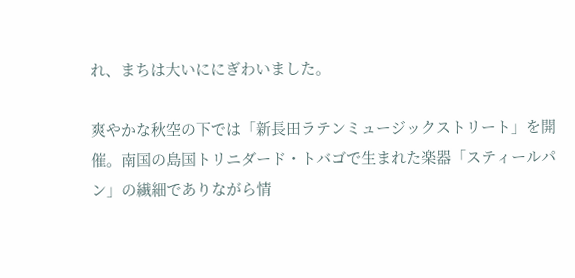れ、まちは大いににぎわいました。

爽やかな秋空の下では「新長田ラテンミュージックストリート」を開催。南国の島国トリニダード・トバゴで生まれた楽器「スティールパン」の繊細でありながら情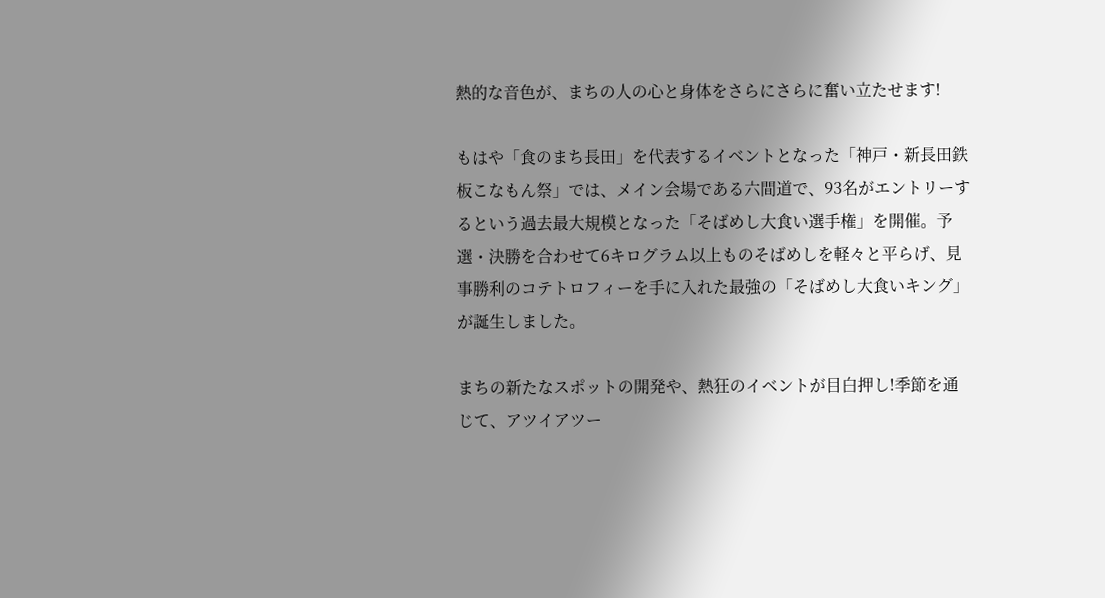熱的な音色が、まちの人の心と身体をさらにさらに奮い立たせます!

もはや「食のまち長田」を代表するイベントとなった「神戸・新長田鉄板こなもん祭」では、メイン会場である六間道で、93名がエントリーするという過去最大規模となった「そばめし大食い選手権」を開催。予選・決勝を合わせて6キログラム以上ものそばめしを軽々と平らげ、見事勝利のコテトロフィーを手に入れた最強の「そばめし大食いキング」が誕生しました。

まちの新たなスポットの開発や、熱狂のイベントが目白押し!季節を通じて、アツイアツー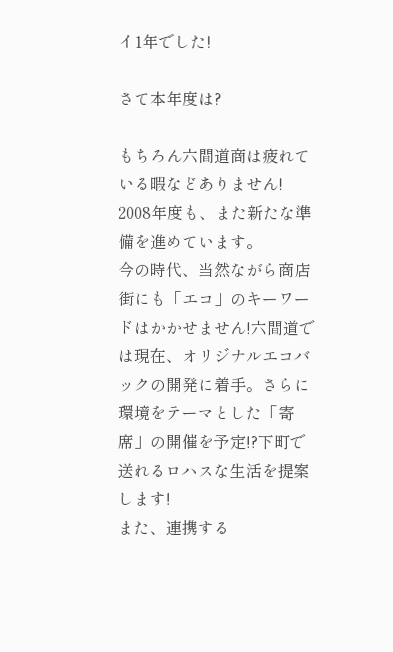イ1年でした!

さて本年度は?

もちろん六間道商は疲れている暇などありません! 2008年度も、また新たな準備を進めています。
今の時代、当然ながら商店街にも「エコ」のキーワードはかかせません!六間道では現在、オリジナルエコバックの開発に着手。さらに環境をテーマとした「寄席」の開催を予定!?下町で送れるロハスな生活を提案します!
また、連携する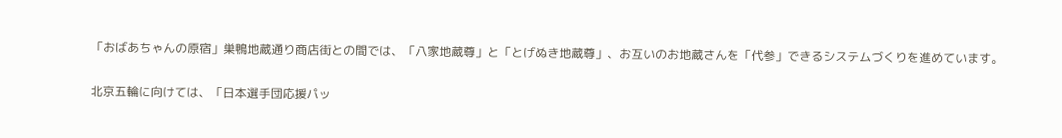「おばあちゃんの原宿」巣鴨地蔵通り商店街との間では、「八家地蔵尊」と「とげぬき地蔵尊」、お互いのお地蔵さんを「代参」できるシステムづくりを進めています。

北京五輪に向けては、「日本選手団応援パッ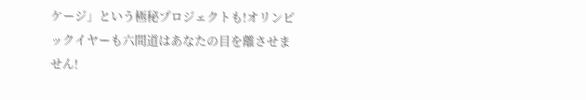ケージ」という極秘プロジェクトも!オリンピックイヤーも六間道はあなたの目を離させません!